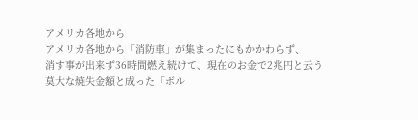アメリカ各地から
アメリカ各地から「消防車」が集まったにもかかわらず、
消す事が出来ず36時間燃え続けて、現在のお金で2兆円と云う
莫大な焼失金額と成った「ボル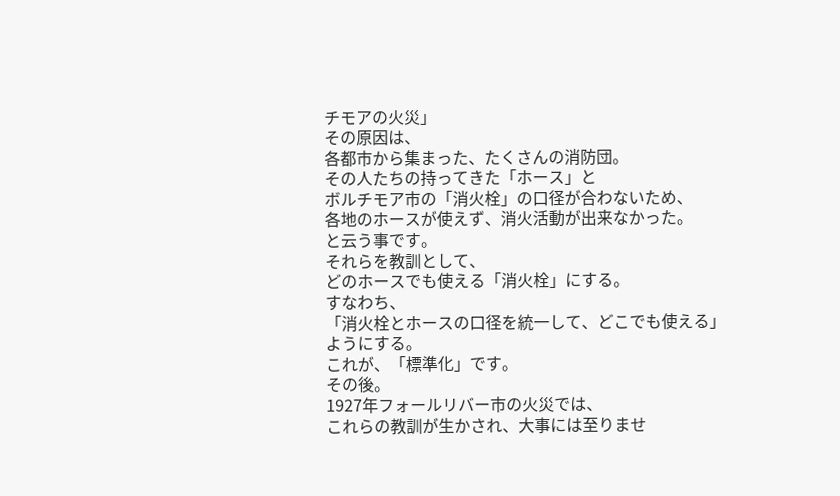チモアの火災」
その原因は、
各都市から集まった、たくさんの消防団。
その人たちの持ってきた「ホース」と
ボルチモア市の「消火栓」の口径が合わないため、
各地のホースが使えず、消火活動が出来なかった。
と云う事です。
それらを教訓として、
どのホースでも使える「消火栓」にする。
すなわち、
「消火栓とホースの口径を統一して、どこでも使える」
ようにする。
これが、「標準化」です。
その後。
1927年フォールリバー市の火災では、
これらの教訓が生かされ、大事には至りませ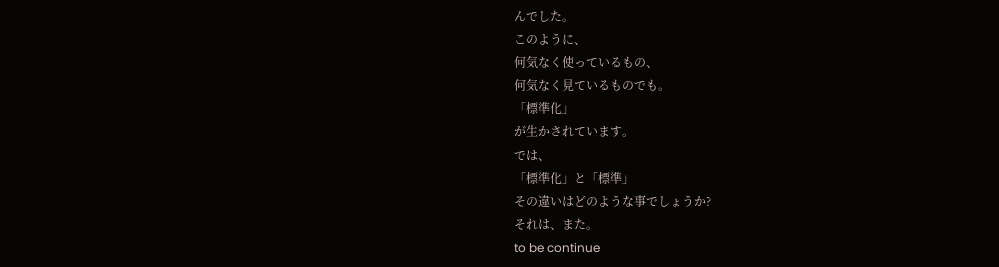んでした。
このように、
何気なく使っているもの、
何気なく見ているものでも。
「標準化」
が生かされています。
では、
「標準化」と「標準」
その違いはどのような事でしょうか?
それは、また。
to be continue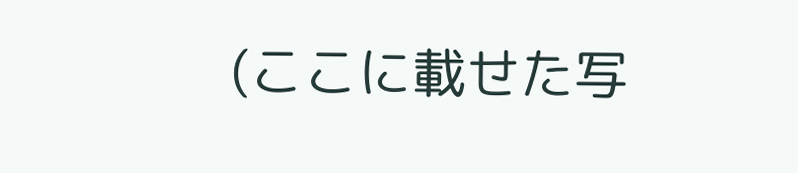(ここに載せた写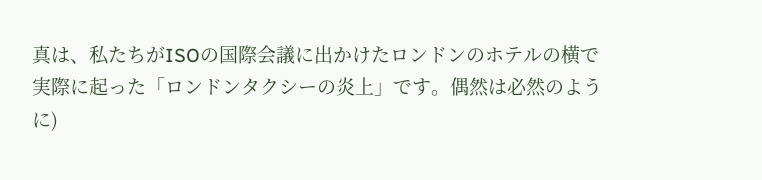真は、私たちがISOの国際会議に出かけたロンドンのホテルの横で
実際に起った「ロンドンタクシーの炎上」です。偶然は必然のように)